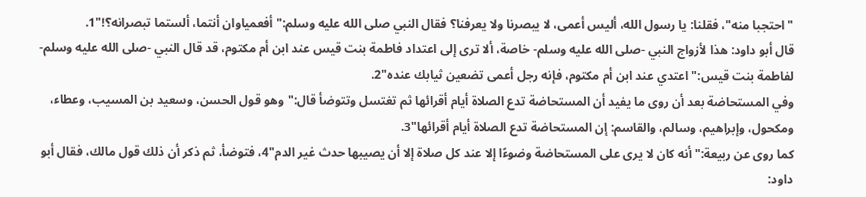"احتجبا منه"، فقلنا: يا رسول الله، أليس أعمى، لا يبصرنا ولا يعرفنا؟ فقال النبي صلى الله عليه وسلم:"أفعمياوان أنتما، ألستما تبصرانه؟!"1.
قال أبو داود: هذا لأزواج النبي -صلى الله عليه وسلم- خاصة، ألا ترى إلى اعتداد فاطمة بنت قيس عند ابن أم مكتوم، قد قال النبي -صلى الله عليه وسلم- لفاطمة بنت قيس:"اعتدي عند ابن أم مكتوم، فإنه رجل أعمى تضعين ثيابك عنده"2.
وفي المستحاضة بعد أن روى ما يفيد أن المستحاضة تدع الصلاة أيام أقرائها ثم تغتسل وتتوضأ قال:"وهو قول الحسن، وسعيد بن المسيب، وعطاء، ومكحول، وإبراهيم، وسالم، والقاسم: إن المستحاضة تدع الصلاة أيام أقرائها"3.
كما روى عن ربيعة:"أنه كان لا يرى على المستحاضة وضوءًا إلا عند كل صلاة إلا أن يصيبها حدث غير الدم"4، فتوضأ، ثم ذكر أن ذلك قول مالك، فقال أبو داود: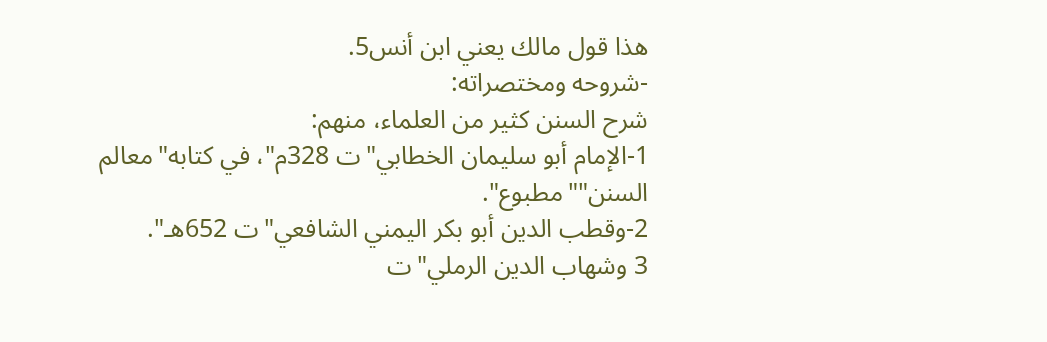هذا قول مالك يعني ابن أنس5.
-شروحه ومختصراته:
شرح السنن كثير من العلماء، منهم:
1-الإمام أبو سليمان الخطابي"ت 328م"، في كتابه"معالم السنن""مطبوع".
2-وقطب الدين أبو بكر اليمني الشافعي"ت 652هـ".
3 وشهاب الدين الرملي"ت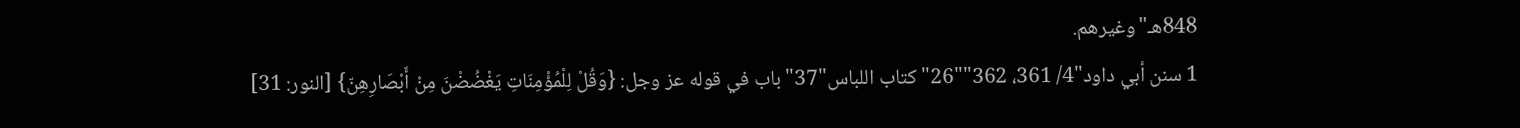848هـ"وغيرهم.
1 سنن أبي داود"4/ 361، 362""26"كتاب اللباس"37"باب في قوله عز وجل: {وَقُلْ لِلْمُؤْمِنَاتِ يَغْضُضْنَ مِنْ أَبْصَارِهِنّ} [النور: 31]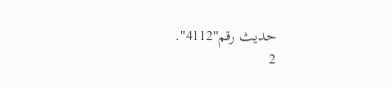حديث رقم"4112".
2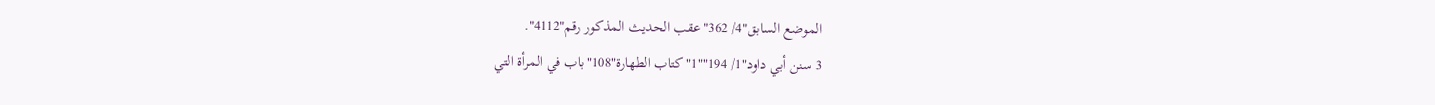الموضع السابق"4/ 362"عقب الحديث المذكور رقم"4112".
3 سنن أبي داود"1/ 194""1"كتاب الطهارة"108"باب في المرأة التي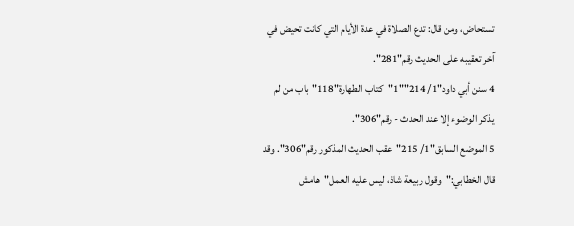تستحاض، ومن قال: تدع الصلاة في عدة الأيام التي كانت تحيض في آخر تعقيبه على الحديث رقم"281".
4 سنن أبي داود"1/ 214""1"كتاب الطهارة"118"باب من لم يذكر الوضوء إلا عند الحدث - رقم"306".
5 الموضع السابق"1/ 215"عقب الحديث المذكور رقم"306". وقد قال الخطابي:"وقول ربيعة شاذ، ليس عليه العمل"هامش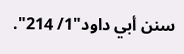سنن أبي داود"1/ 214".